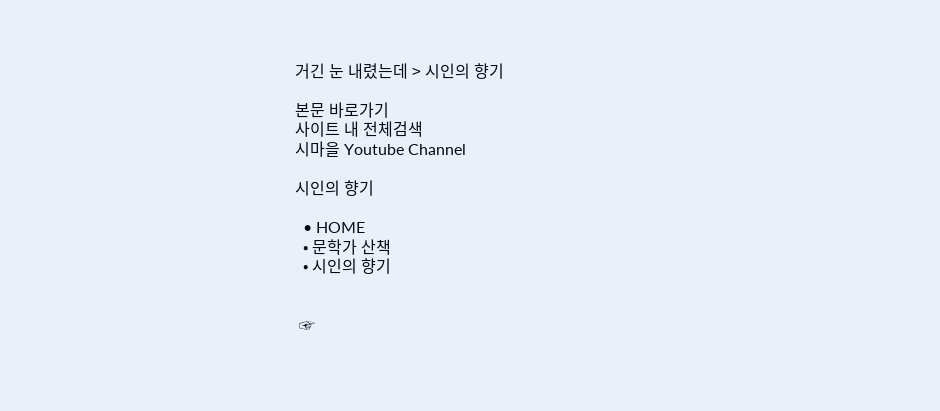거긴 눈 내렸는데 > 시인의 향기

본문 바로가기
사이트 내 전체검색
시마을 Youtube Channel

시인의 향기

  • HOME
  • 문학가 산책
  • 시인의 향기


 ☞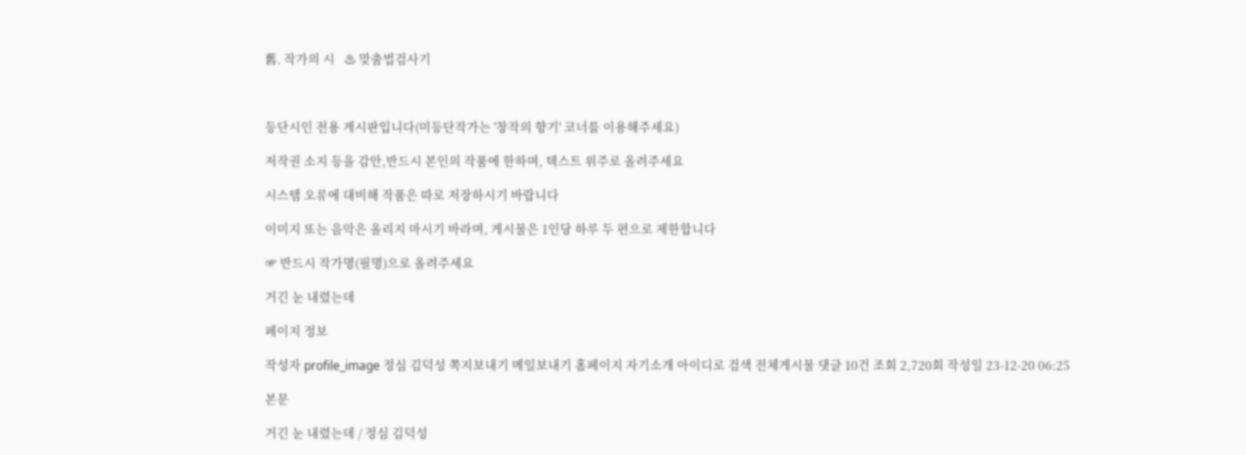舊. 작가의 시   ♨ 맞춤법검사기



등단시인 전용 게시판입니다(미등단작가는 '창작의 향기' 코너를 이용해주세요)

저작권 소지 등을 감안,반드시 본인의 작품에 한하며, 텍스트 위주로 올려주세요

시스템 오류에 대비해 작품은 따로 저장하시기 바랍니다

이미지 또는 음악은 올리지 마시기 바라며, 게시물은 1인당 하루 두 편으로 제한합니다

☞ 반드시 작가명(필명)으로 올려주세요

거긴 눈 내렸는데

페이지 정보

작성자 profile_image 정심 김덕성 쪽지보내기 메일보내기 홈페이지 자기소개 아이디로 검색 전체게시물 댓글 10건 조회 2,720회 작성일 23-12-20 06:25

본문

거긴 눈 내렸는데 / 정심 김덕성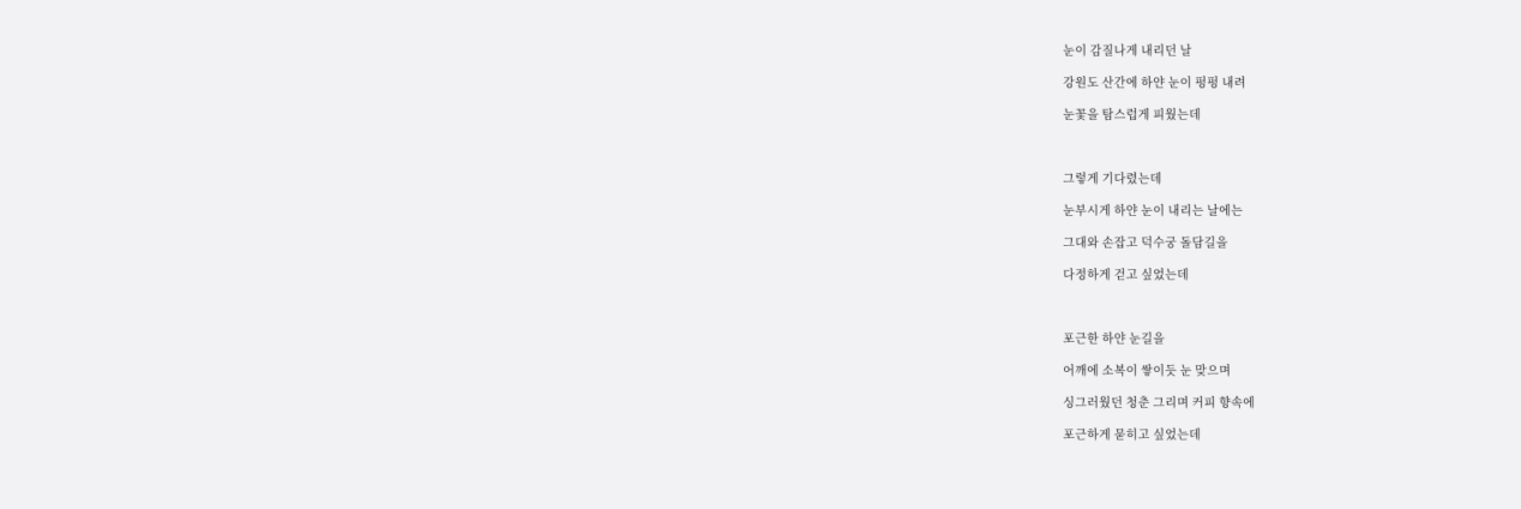눈이 감질나게 내리던 날

강원도 산간에 하얀 눈이 펑펑 내려

눈꽃을 탐스럽게 피웠는데



그렇게 기다렸는데

눈부시게 하얀 눈이 내리는 날에는

그대와 손잡고 덕수궁 돌담길을

다정하게 걷고 싶었는데



포근한 하얀 눈길을

어깨에 소복이 쌓이듯 눈 맞으며

싱그러웠던 청춘 그리며 커피 향속에

포근하게 묻히고 싶었는데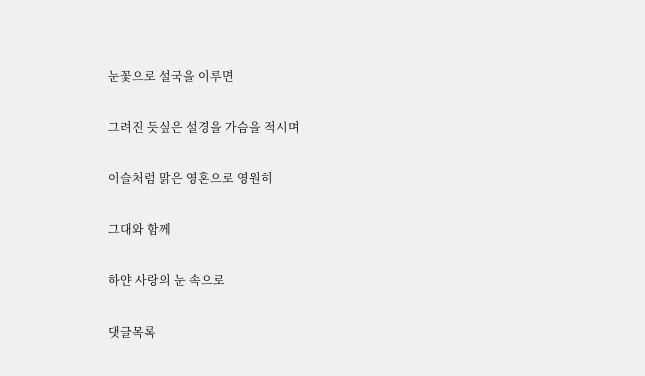눈꽃으로 설국을 이루면

그려진 듯싶은 설경을 가슴을 적시며

이슬처럼 맑은 영혼으로 영원히

그대와 함께

하얀 사랑의 눈 속으로

댓글목록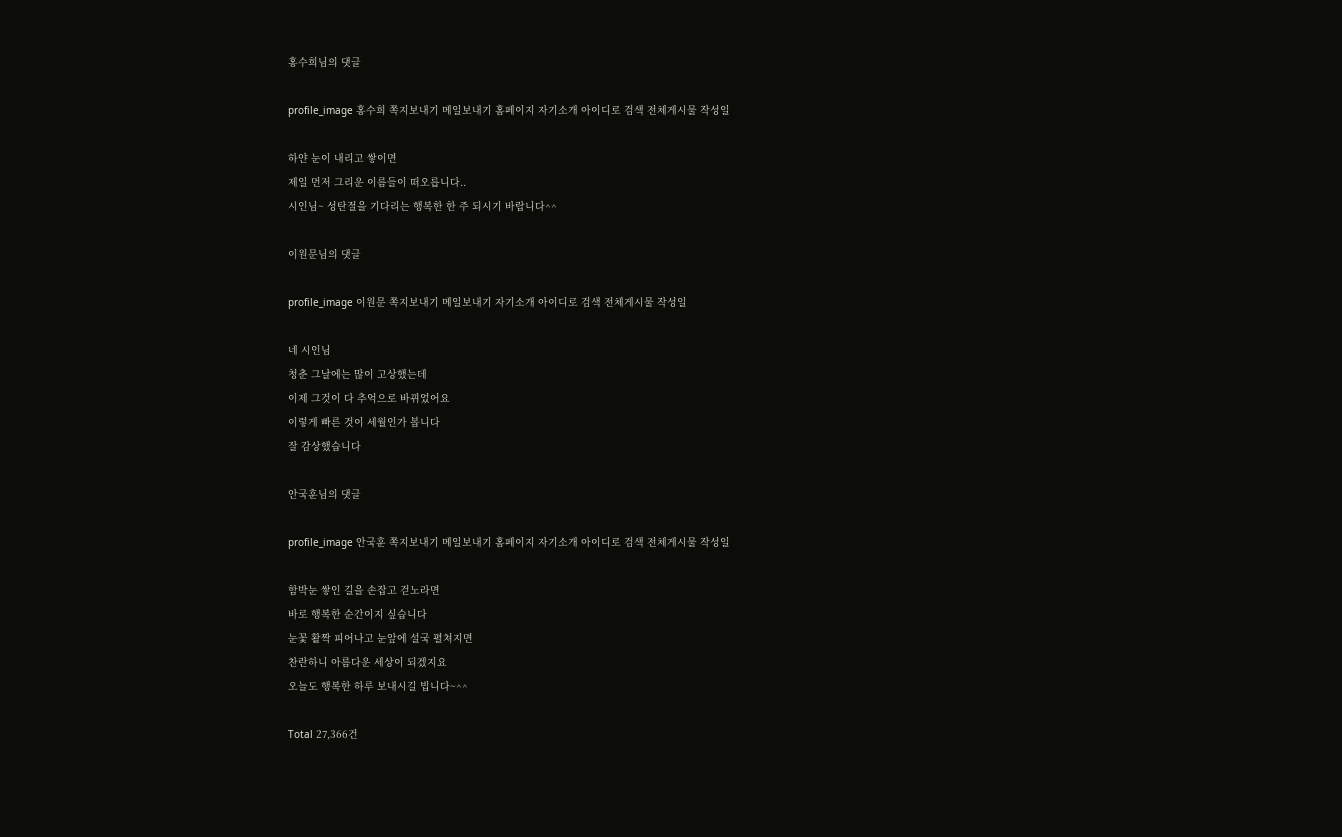홍수희님의 댓글

profile_image 홍수희 쪽지보내기 메일보내기 홈페이지 자기소개 아이디로 검색 전체게시물 작성일

하얀 눈이 내리고 쌓이면
제일 먼저 그리운 이름들이 떠오릅니다..
시인님~ 성탄절을 기다리는 행복한 한 주 되시기 바랍니다^^

이원문님의 댓글

profile_image 이원문 쪽지보내기 메일보내기 자기소개 아이디로 검색 전체게시물 작성일

네 시인님
청춘 그날에는 많이 고상했는데
이제 그것이 다 추억으로 바뀌었어요
이렇게 빠른 것이 세월인가 봅니다
잘 감상했습니다

안국훈님의 댓글

profile_image 안국훈 쪽지보내기 메일보내기 홈페이지 자기소개 아이디로 검색 전체게시물 작성일

함박눈 쌓인 길을 손잡고 걷노라면
바로 행복한 순간이지 싶습니다
눈꽃 활짝 피어나고 눈앞에 설국 펼쳐지면
찬란하니 아름다운 세상이 되겠지요
오늘도 행복한 하루 보내시길 빕니다~^^

Total 27,366건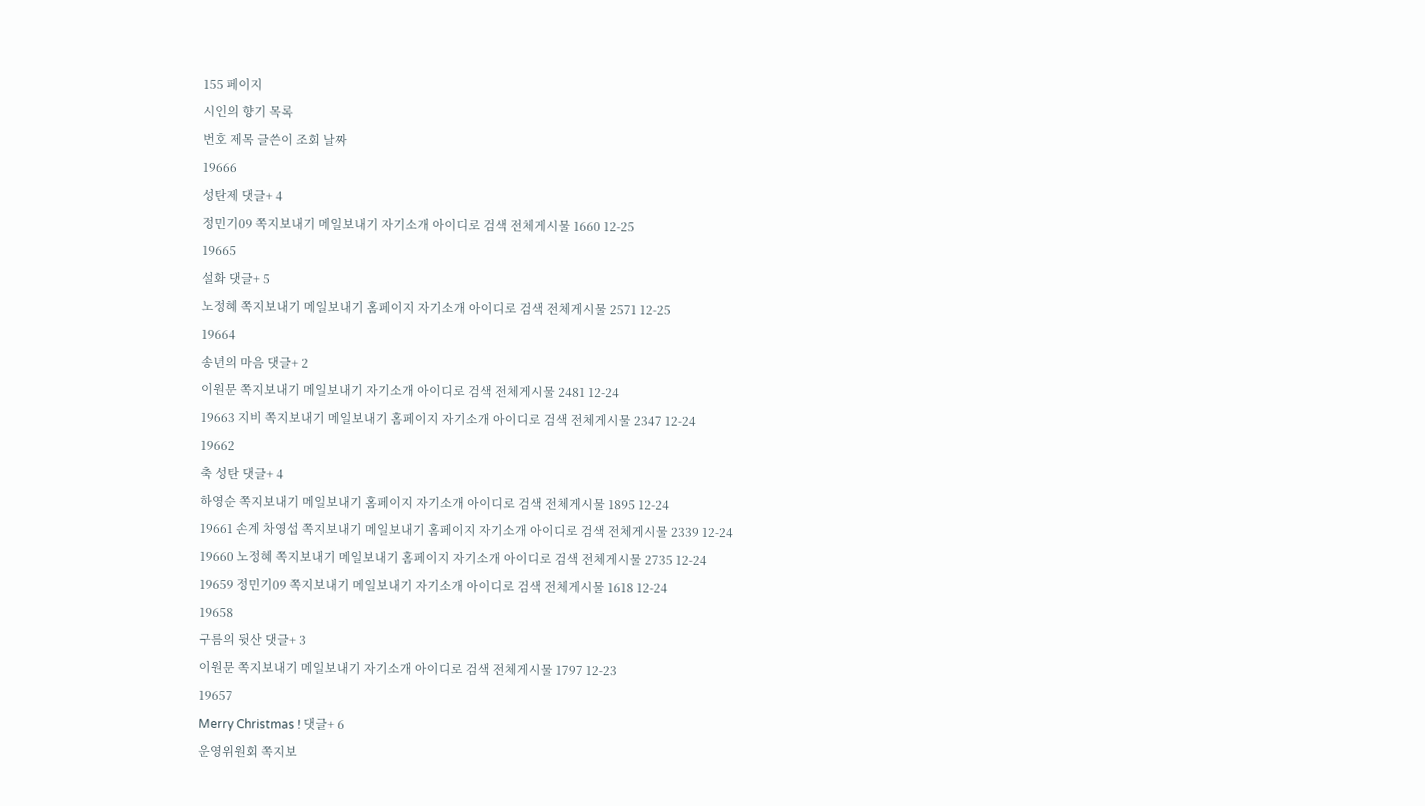155 페이지
시인의 향기 목록
번호 제목 글쓴이 조회 날짜
19666
성탄제 댓글+ 4
정민기09 쪽지보내기 메일보내기 자기소개 아이디로 검색 전체게시물 1660 12-25
19665
설화 댓글+ 5
노정혜 쪽지보내기 메일보내기 홈페이지 자기소개 아이디로 검색 전체게시물 2571 12-25
19664
송년의 마음 댓글+ 2
이원문 쪽지보내기 메일보내기 자기소개 아이디로 검색 전체게시물 2481 12-24
19663 지비 쪽지보내기 메일보내기 홈페이지 자기소개 아이디로 검색 전체게시물 2347 12-24
19662
축 성탄 댓글+ 4
하영순 쪽지보내기 메일보내기 홈페이지 자기소개 아이디로 검색 전체게시물 1895 12-24
19661 손계 차영섭 쪽지보내기 메일보내기 홈페이지 자기소개 아이디로 검색 전체게시물 2339 12-24
19660 노정혜 쪽지보내기 메일보내기 홈페이지 자기소개 아이디로 검색 전체게시물 2735 12-24
19659 정민기09 쪽지보내기 메일보내기 자기소개 아이디로 검색 전체게시물 1618 12-24
19658
구름의 뒷산 댓글+ 3
이원문 쪽지보내기 메일보내기 자기소개 아이디로 검색 전체게시물 1797 12-23
19657
Merry Christmas ! 댓글+ 6
운영위원회 쪽지보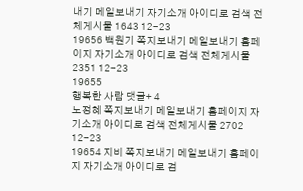내기 메일보내기 자기소개 아이디로 검색 전체게시물 1643 12-23
19656 백원기 쪽지보내기 메일보내기 홈페이지 자기소개 아이디로 검색 전체게시물 2351 12-23
19655
행복한 사람 댓글+ 4
노정혜 쪽지보내기 메일보내기 홈페이지 자기소개 아이디로 검색 전체게시물 2702 12-23
19654 지비 쪽지보내기 메일보내기 홈페이지 자기소개 아이디로 검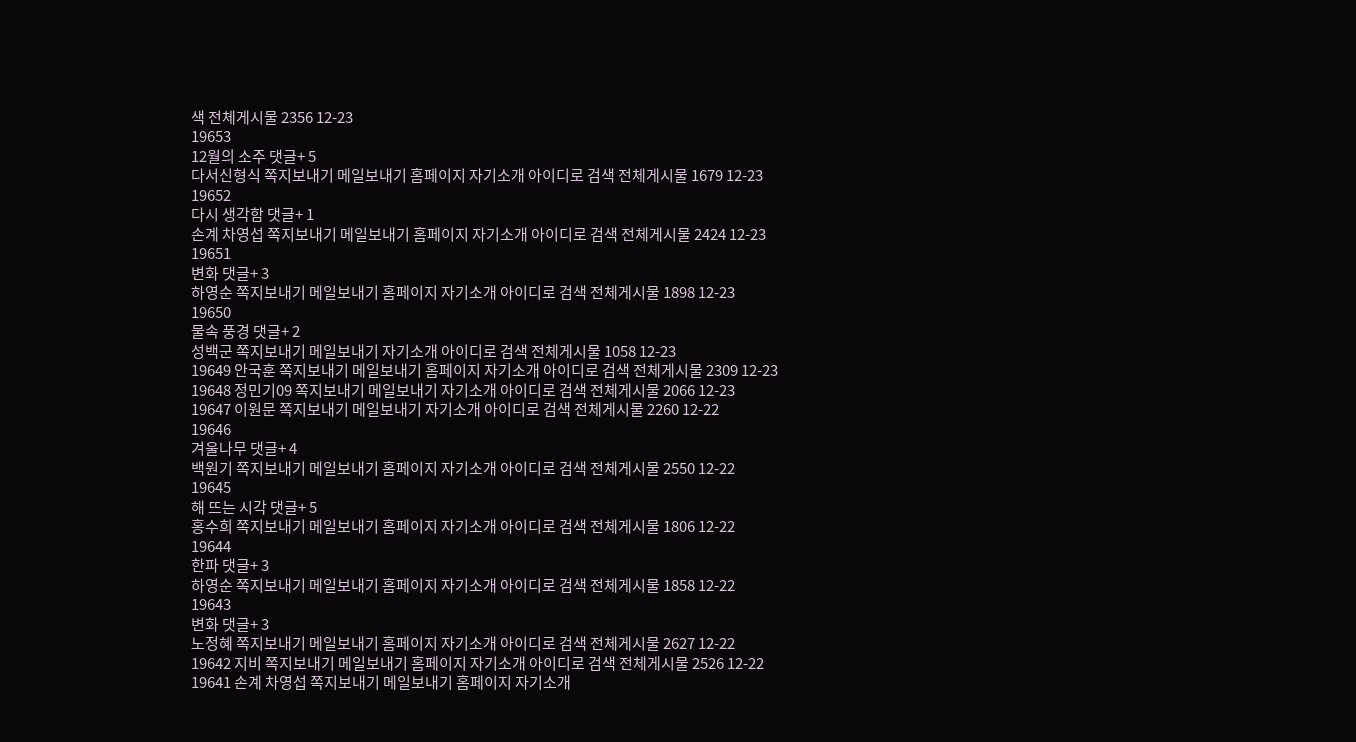색 전체게시물 2356 12-23
19653
12월의 소주 댓글+ 5
다서신형식 쪽지보내기 메일보내기 홈페이지 자기소개 아이디로 검색 전체게시물 1679 12-23
19652
다시 생각함 댓글+ 1
손계 차영섭 쪽지보내기 메일보내기 홈페이지 자기소개 아이디로 검색 전체게시물 2424 12-23
19651
변화 댓글+ 3
하영순 쪽지보내기 메일보내기 홈페이지 자기소개 아이디로 검색 전체게시물 1898 12-23
19650
물속 풍경 댓글+ 2
성백군 쪽지보내기 메일보내기 자기소개 아이디로 검색 전체게시물 1058 12-23
19649 안국훈 쪽지보내기 메일보내기 홈페이지 자기소개 아이디로 검색 전체게시물 2309 12-23
19648 정민기09 쪽지보내기 메일보내기 자기소개 아이디로 검색 전체게시물 2066 12-23
19647 이원문 쪽지보내기 메일보내기 자기소개 아이디로 검색 전체게시물 2260 12-22
19646
겨울나무 댓글+ 4
백원기 쪽지보내기 메일보내기 홈페이지 자기소개 아이디로 검색 전체게시물 2550 12-22
19645
해 뜨는 시각 댓글+ 5
홍수희 쪽지보내기 메일보내기 홈페이지 자기소개 아이디로 검색 전체게시물 1806 12-22
19644
한파 댓글+ 3
하영순 쪽지보내기 메일보내기 홈페이지 자기소개 아이디로 검색 전체게시물 1858 12-22
19643
변화 댓글+ 3
노정혜 쪽지보내기 메일보내기 홈페이지 자기소개 아이디로 검색 전체게시물 2627 12-22
19642 지비 쪽지보내기 메일보내기 홈페이지 자기소개 아이디로 검색 전체게시물 2526 12-22
19641 손계 차영섭 쪽지보내기 메일보내기 홈페이지 자기소개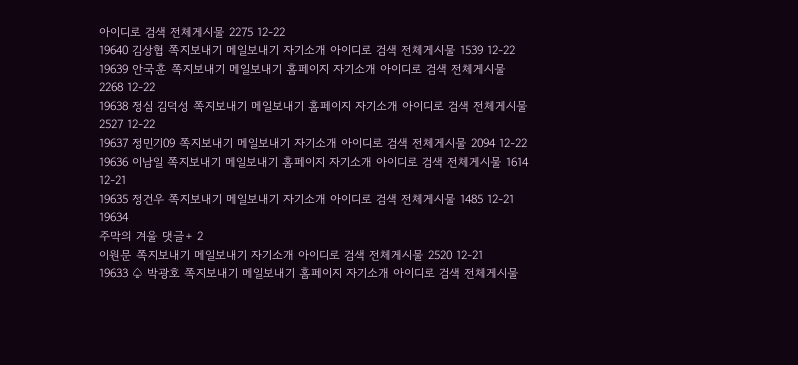아이디로 검색 전체게시물 2275 12-22
19640 김상협 쪽지보내기 메일보내기 자기소개 아이디로 검색 전체게시물 1539 12-22
19639 안국훈 쪽지보내기 메일보내기 홈페이지 자기소개 아이디로 검색 전체게시물 2268 12-22
19638 정심 김덕성 쪽지보내기 메일보내기 홈페이지 자기소개 아이디로 검색 전체게시물 2527 12-22
19637 정민기09 쪽지보내기 메일보내기 자기소개 아이디로 검색 전체게시물 2094 12-22
19636 이남일 쪽지보내기 메일보내기 홈페이지 자기소개 아이디로 검색 전체게시물 1614 12-21
19635 정건우 쪽지보내기 메일보내기 자기소개 아이디로 검색 전체게시물 1485 12-21
19634
주막의 겨울 댓글+ 2
이원문 쪽지보내기 메일보내기 자기소개 아이디로 검색 전체게시물 2520 12-21
19633 ♤ 박광호 쪽지보내기 메일보내기 홈페이지 자기소개 아이디로 검색 전체게시물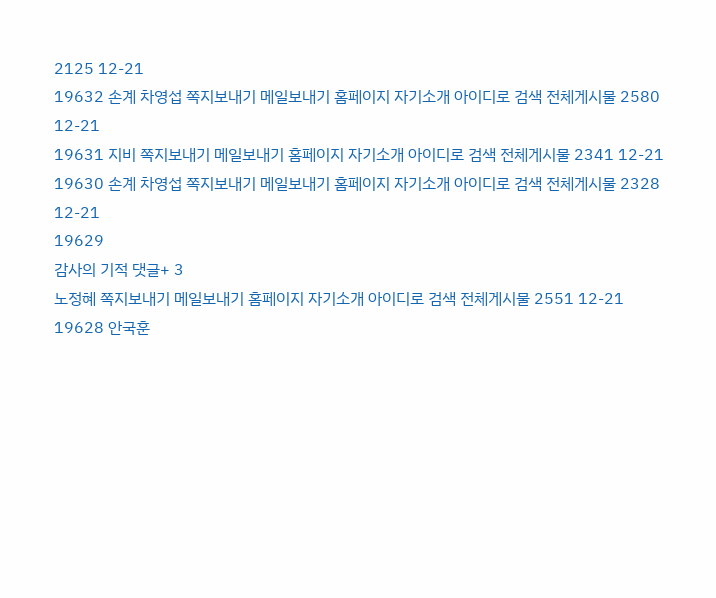2125 12-21
19632 손계 차영섭 쪽지보내기 메일보내기 홈페이지 자기소개 아이디로 검색 전체게시물 2580 12-21
19631 지비 쪽지보내기 메일보내기 홈페이지 자기소개 아이디로 검색 전체게시물 2341 12-21
19630 손계 차영섭 쪽지보내기 메일보내기 홈페이지 자기소개 아이디로 검색 전체게시물 2328 12-21
19629
감사의 기적 댓글+ 3
노정혜 쪽지보내기 메일보내기 홈페이지 자기소개 아이디로 검색 전체게시물 2551 12-21
19628 안국훈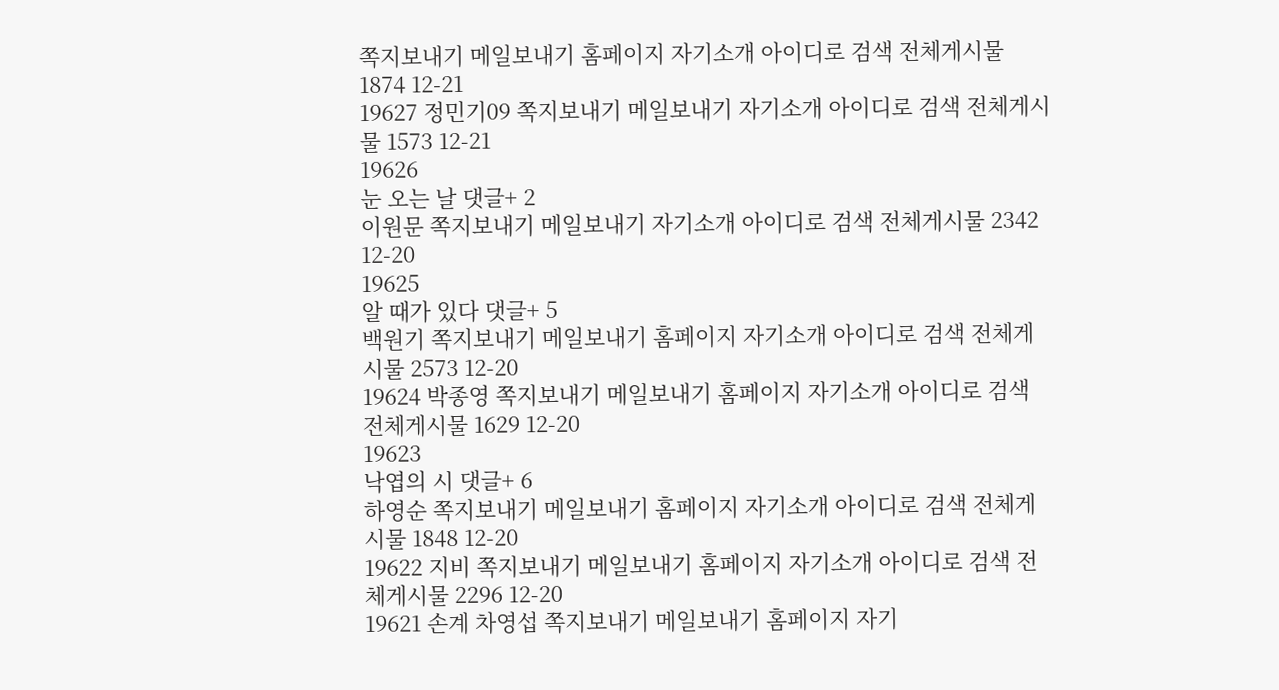쪽지보내기 메일보내기 홈페이지 자기소개 아이디로 검색 전체게시물 1874 12-21
19627 정민기09 쪽지보내기 메일보내기 자기소개 아이디로 검색 전체게시물 1573 12-21
19626
눈 오는 날 댓글+ 2
이원문 쪽지보내기 메일보내기 자기소개 아이디로 검색 전체게시물 2342 12-20
19625
알 때가 있다 댓글+ 5
백원기 쪽지보내기 메일보내기 홈페이지 자기소개 아이디로 검색 전체게시물 2573 12-20
19624 박종영 쪽지보내기 메일보내기 홈페이지 자기소개 아이디로 검색 전체게시물 1629 12-20
19623
낙엽의 시 댓글+ 6
하영순 쪽지보내기 메일보내기 홈페이지 자기소개 아이디로 검색 전체게시물 1848 12-20
19622 지비 쪽지보내기 메일보내기 홈페이지 자기소개 아이디로 검색 전체게시물 2296 12-20
19621 손계 차영섭 쪽지보내기 메일보내기 홈페이지 자기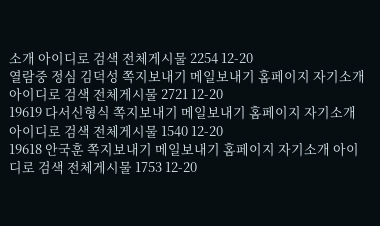소개 아이디로 검색 전체게시물 2254 12-20
열람중 정심 김덕성 쪽지보내기 메일보내기 홈페이지 자기소개 아이디로 검색 전체게시물 2721 12-20
19619 다서신형식 쪽지보내기 메일보내기 홈페이지 자기소개 아이디로 검색 전체게시물 1540 12-20
19618 안국훈 쪽지보내기 메일보내기 홈페이지 자기소개 아이디로 검색 전체게시물 1753 12-20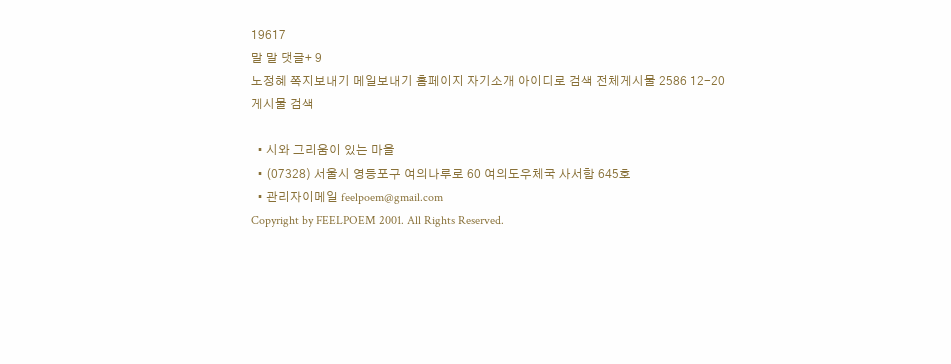19617
말 말 댓글+ 9
노정혜 쪽지보내기 메일보내기 홈페이지 자기소개 아이디로 검색 전체게시물 2586 12-20
게시물 검색

  • 시와 그리움이 있는 마을
  • (07328) 서울시 영등포구 여의나루로 60 여의도우체국 사서함 645호
  • 관리자이메일 feelpoem@gmail.com
Copyright by FEELPOEM 2001. All Rights Reserved.